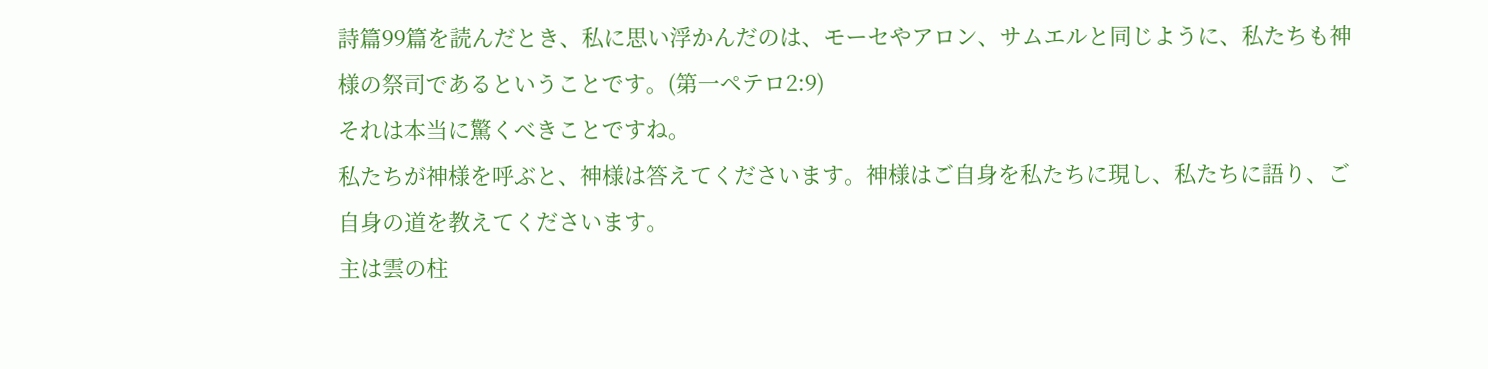詩篇99篇を読んだとき、私に思い浮かんだのは、モーセやアロン、サムエルと同じように、私たちも神様の祭司であるということです。(第一ペテロ2:9)
それは本当に驚くべきことですね。
私たちが神様を呼ぶと、神様は答えてくださいます。神様はご自身を私たちに現し、私たちに語り、ご自身の道を教えてくださいます。
主は雲の柱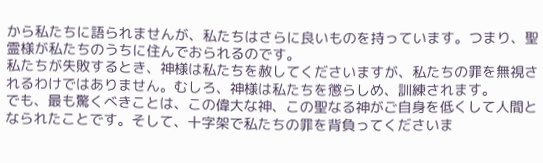から私たちに語られませんが、私たちはさらに良いものを持っています。つまり、聖霊様が私たちのうちに住んでおられるのです。
私たちが失敗するとき、神様は私たちを赦してくださいますが、私たちの罪を無視されるわけではありません。むしろ、神様は私たちを懲らしめ、訓練されます。
でも、最も驚くべきことは、この偉大な神、この聖なる神がご自身を低くして人間となられたことです。そして、十字架で私たちの罪を背負ってくださいま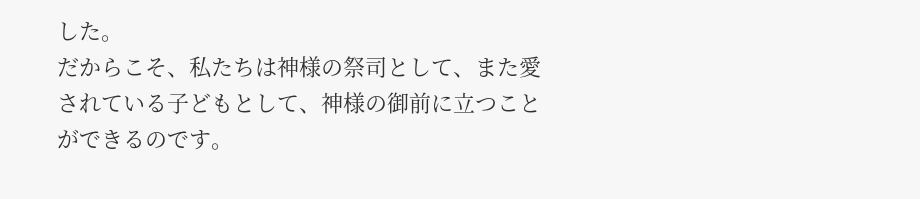した。
だからこそ、私たちは神様の祭司として、また愛されている子どもとして、神様の御前に立つことができるのです。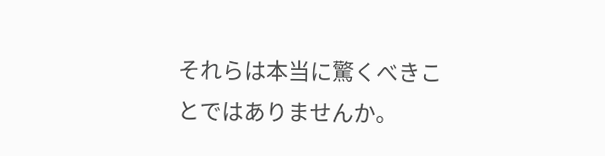それらは本当に驚くべきことではありませんか。